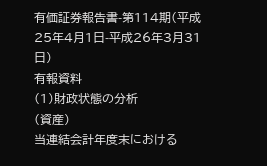有価証券報告書-第114期(平成25年4月1日-平成26年3月31日)
有報資料
(1)財政状態の分析
(資産)
当連結会計年度末における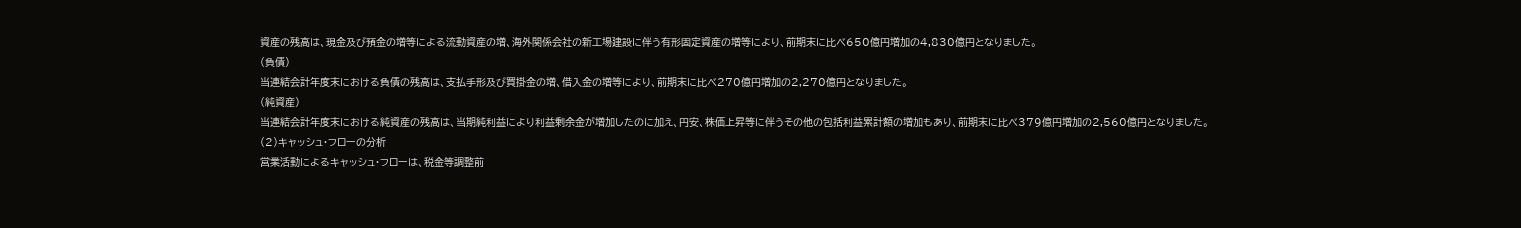資産の残高は、現金及び預金の増等による流動資産の増、海外関係会社の新工場建設に伴う有形固定資産の増等により、前期末に比べ650億円増加の4,830億円となりました。
(負債)
当連結会計年度末における負債の残高は、支払手形及び買掛金の増、借入金の増等により、前期末に比べ270億円増加の2,270億円となりました。
(純資産)
当連結会計年度末における純資産の残高は、当期純利益により利益剰余金が増加したのに加え、円安、株価上昇等に伴うその他の包括利益累計額の増加もあり、前期末に比べ379億円増加の2,560億円となりました。
(2)キャッシュ・フローの分析
営業活動によるキャッシュ・フローは、税金等調整前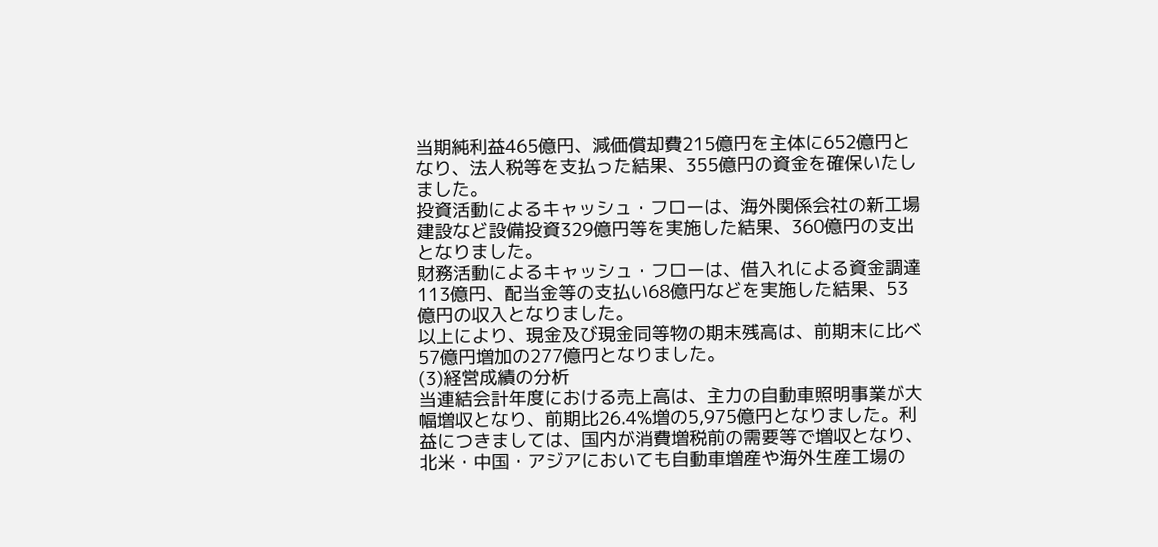当期純利益465億円、減価償却費215億円を主体に652億円となり、法人税等を支払った結果、355億円の資金を確保いたしました。
投資活動によるキャッシュ・フローは、海外関係会社の新工場建設など設備投資329億円等を実施した結果、360億円の支出となりました。
財務活動によるキャッシュ・フローは、借入れによる資金調達113億円、配当金等の支払い68億円などを実施した結果、53億円の収入となりました。
以上により、現金及び現金同等物の期末残高は、前期末に比べ57億円増加の277億円となりました。
(3)経営成績の分析
当連結会計年度における売上高は、主力の自動車照明事業が大幅増収となり、前期比26.4%増の5,975億円となりました。利益につきましては、国内が消費増税前の需要等で増収となり、北米・中国・アジアにおいても自動車増産や海外生産工場の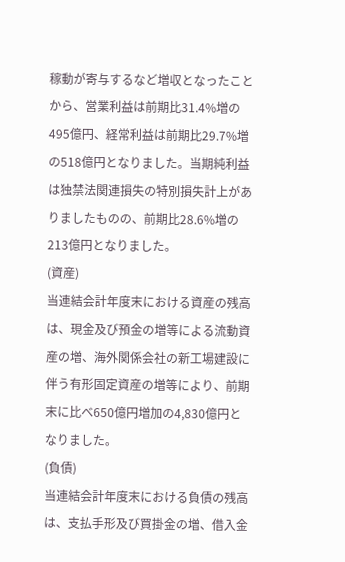稼動が寄与するなど増収となったことから、営業利益は前期比31.4%増の495億円、経常利益は前期比29.7%増の518億円となりました。当期純利益は独禁法関連損失の特別損失計上がありましたものの、前期比28.6%増の213億円となりました。
(資産)
当連結会計年度末における資産の残高は、現金及び預金の増等による流動資産の増、海外関係会社の新工場建設に伴う有形固定資産の増等により、前期末に比べ650億円増加の4,830億円となりました。
(負債)
当連結会計年度末における負債の残高は、支払手形及び買掛金の増、借入金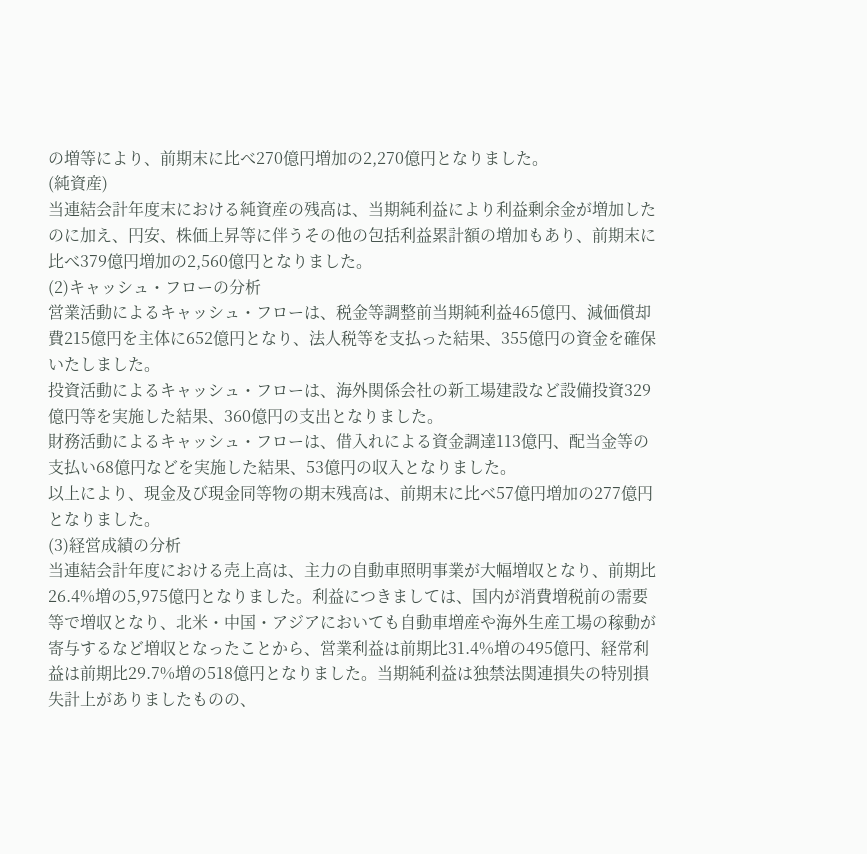の増等により、前期末に比べ270億円増加の2,270億円となりました。
(純資産)
当連結会計年度末における純資産の残高は、当期純利益により利益剰余金が増加したのに加え、円安、株価上昇等に伴うその他の包括利益累計額の増加もあり、前期末に比べ379億円増加の2,560億円となりました。
(2)キャッシュ・フローの分析
営業活動によるキャッシュ・フローは、税金等調整前当期純利益465億円、減価償却費215億円を主体に652億円となり、法人税等を支払った結果、355億円の資金を確保いたしました。
投資活動によるキャッシュ・フローは、海外関係会社の新工場建設など設備投資329億円等を実施した結果、360億円の支出となりました。
財務活動によるキャッシュ・フローは、借入れによる資金調達113億円、配当金等の支払い68億円などを実施した結果、53億円の収入となりました。
以上により、現金及び現金同等物の期末残高は、前期末に比べ57億円増加の277億円となりました。
(3)経営成績の分析
当連結会計年度における売上高は、主力の自動車照明事業が大幅増収となり、前期比26.4%増の5,975億円となりました。利益につきましては、国内が消費増税前の需要等で増収となり、北米・中国・アジアにおいても自動車増産や海外生産工場の稼動が寄与するなど増収となったことから、営業利益は前期比31.4%増の495億円、経常利益は前期比29.7%増の518億円となりました。当期純利益は独禁法関連損失の特別損失計上がありましたものの、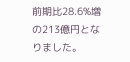前期比28.6%増の213億円となりました。